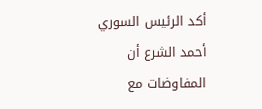أكد الرئيس السوري أحمد الشرع أن المفاوضات مع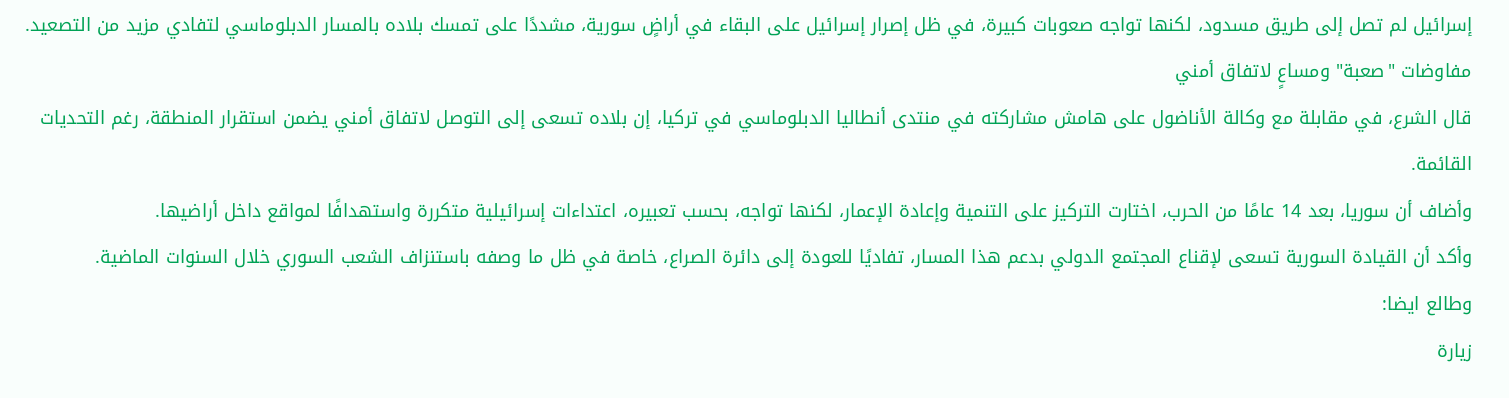إسرائيل لم تصل إلى طريق مسدود، لكنها تواجه صعوبات كبيرة، في ظل إصرار إسرائيل على البقاء في أراضٍ سورية، مشددًا على تمسك بلاده بالمسار الدبلوماسي لتفادي مزيد من التصعيد.
مفاوضات "صعبة" ومساعٍ لاتفاق أمني
قال الشرع، في مقابلة مع وكالة الأناضول على هامش مشاركته في منتدى أنطاليا الدبلوماسي في تركيا، إن بلاده تسعى إلى التوصل لاتفاق أمني يضمن استقرار المنطقة، رغم التحديات القائمة.
وأضاف أن سوريا، بعد 14 عامًا من الحرب، اختارت التركيز على التنمية وإعادة الإعمار، لكنها تواجه، بحسب تعبيره، اعتداءات إسرائيلية متكررة واستهدافًا لمواقع داخل أراضيها.
وأكد أن القيادة السورية تسعى لإقناع المجتمع الدولي بدعم هذا المسار، تفاديًا للعودة إلى دائرة الصراع، خاصة في ظل ما وصفه باستنزاف الشعب السوري خلال السنوات الماضية.
وطالع ايضا:
زيارة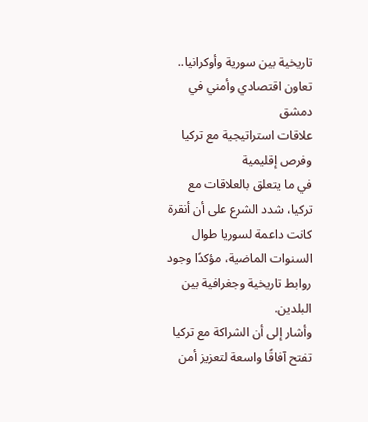تاريخية بين سورية وأوكرانيا.. تعاون اقتصادي وأمني في دمشق
علاقات استراتيجية مع تركيا وفرص إقليمية
في ما يتعلق بالعلاقات مع تركيا، شدد الشرع على أن أنقرة كانت داعمة لسوريا طوال السنوات الماضية، مؤكدًا وجود روابط تاريخية وجغرافية بين البلدين.
وأشار إلى أن الشراكة مع تركيا تفتح آفاقًا واسعة لتعزيز أمن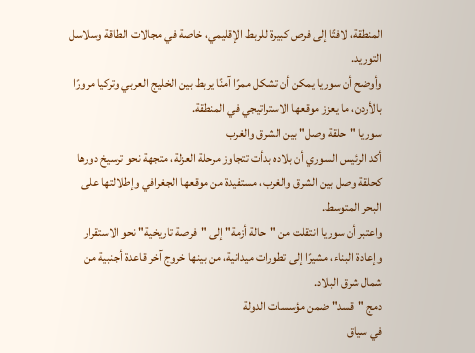المنطقة، لافتًا إلى فرص كبيرة للربط الإقليمي، خاصة في مجالات الطاقة وسلاسل التوريد.
وأوضح أن سوريا يمكن أن تشكل ممرًا آمنًا يربط بين الخليج العربي وتركيا مرورًا بالأردن، ما يعزز موقعها الاستراتيجي في المنطقة.
سوريا "حلقة وصل" بين الشرق والغرب
أكد الرئيس السوري أن بلاده بدأت تتجاوز مرحلة العزلة، متجهة نحو ترسيخ دورها كحلقة وصل بين الشرق والغرب، مستفيدة من موقعها الجغرافي وإطلالتها على البحر المتوسط.
واعتبر أن سوريا انتقلت من "حالة أزمة" إلى "فرصة تاريخية" نحو الاستقرار وإعادة البناء، مشيرًا إلى تطورات ميدانية، من بينها خروج آخر قاعدة أجنبية من شمال شرق البلاد.
دمج "قسد" ضمن مؤسسات الدولة
في سياق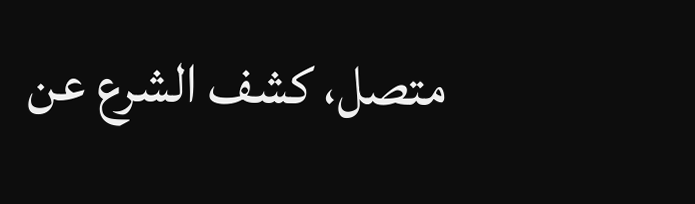متصل، كشف الشرع عن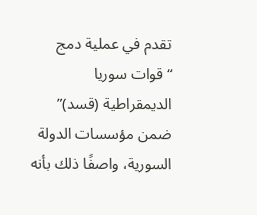تقدم في عملية دمج “قوات سوريا الديمقراطية (قسد)” ضمن مؤسسات الدولة السورية، واصفًا ذلك بأنه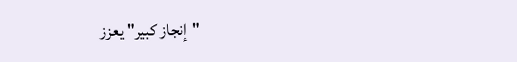"إنجاز كبير" يعزز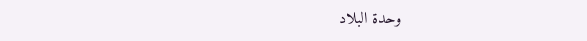وحدة البلاد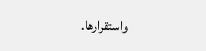واستقرارها.